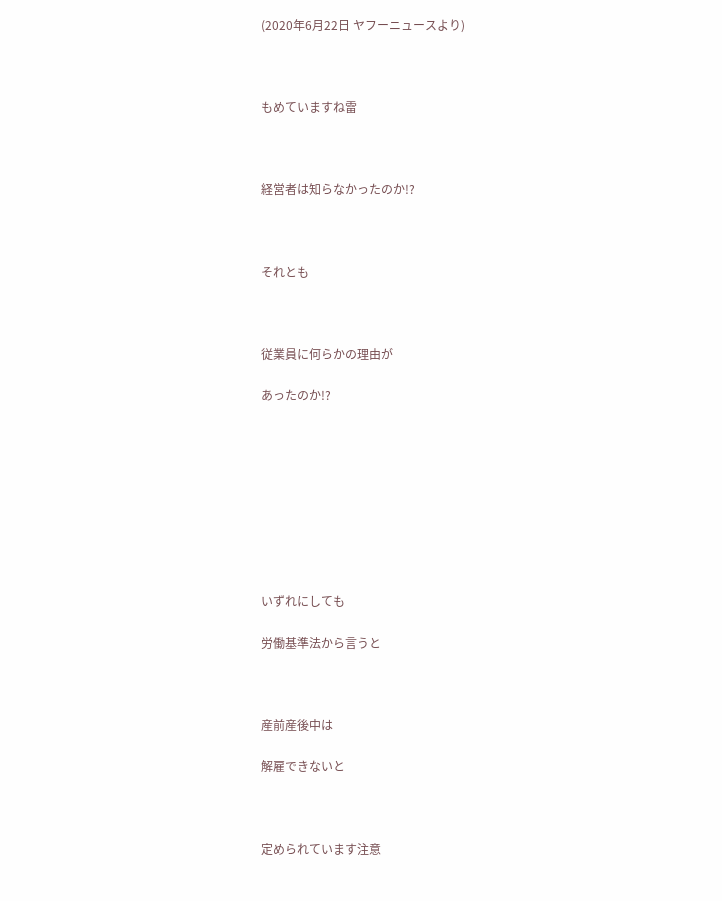(2020年6月22日 ヤフーニュースより)



もめていますね雷



経営者は知らなかったのか!?



それとも



従業員に何らかの理由が

あったのか!?









いずれにしても

労働基準法から言うと



産前産後中は

解雇できないと



定められています注意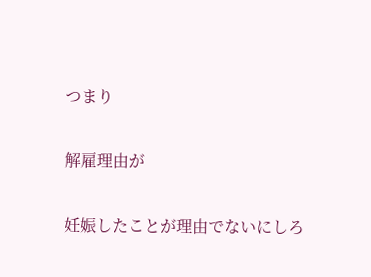つまり

解雇理由が

妊娠したことが理由でないにしろ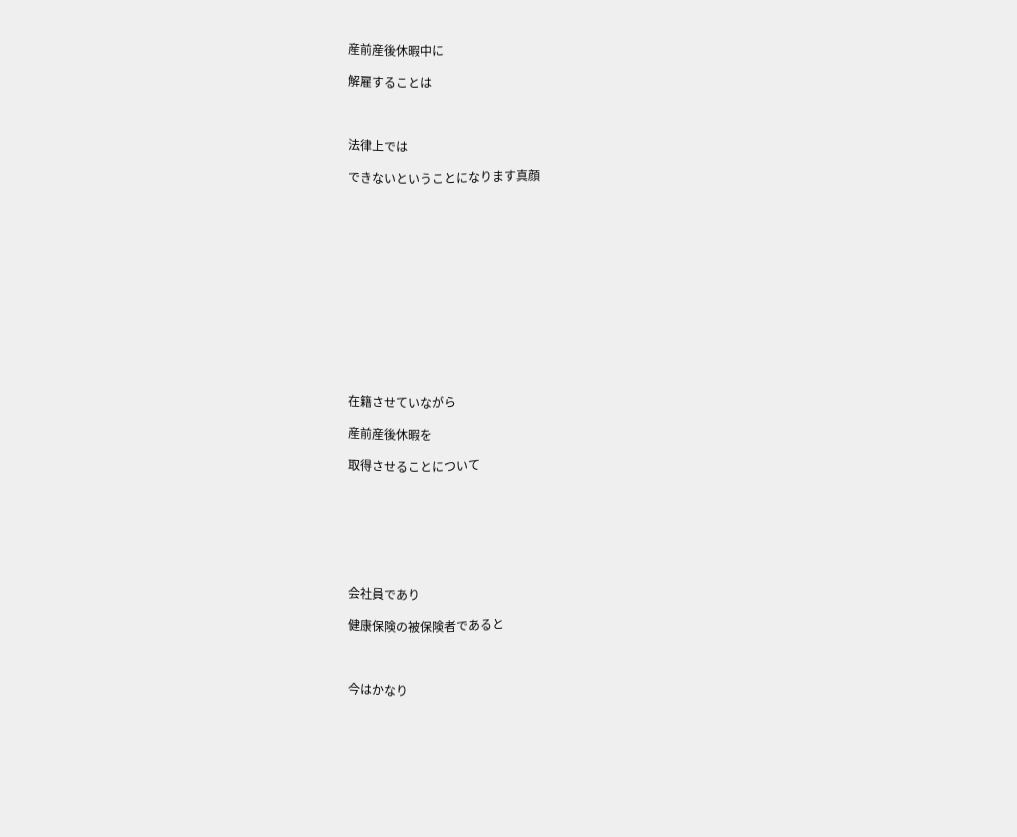産前産後休暇中に

解雇することは



法律上では

できないということになります真顔













在籍させていながら

産前産後休暇を

取得させることについて







会社員であり

健康保険の被保険者であると



今はかなり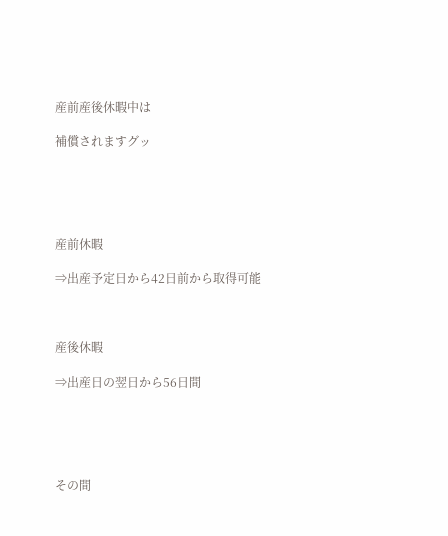産前産後休暇中は

補償されますグッ





産前休暇

⇒出産予定日から42日前から取得可能



産後休暇

⇒出産日の翌日から56日間





その間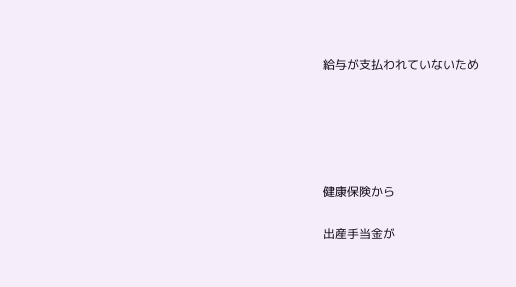給与が支払われていないため





健康保険から

出産手当金が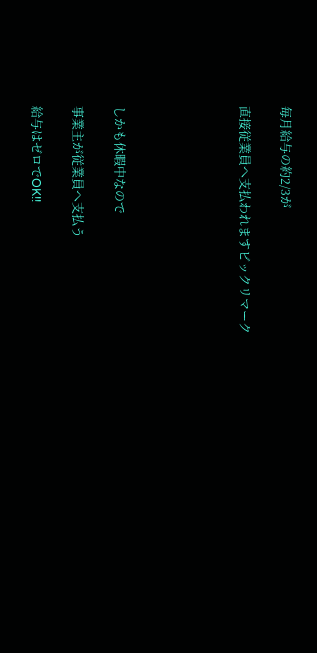毎月給与の約2/3が

直接従業員へ支払われますビックリマーク





しかも休暇中なので

事業主が従業員へ支払う

給与はゼロでOK!!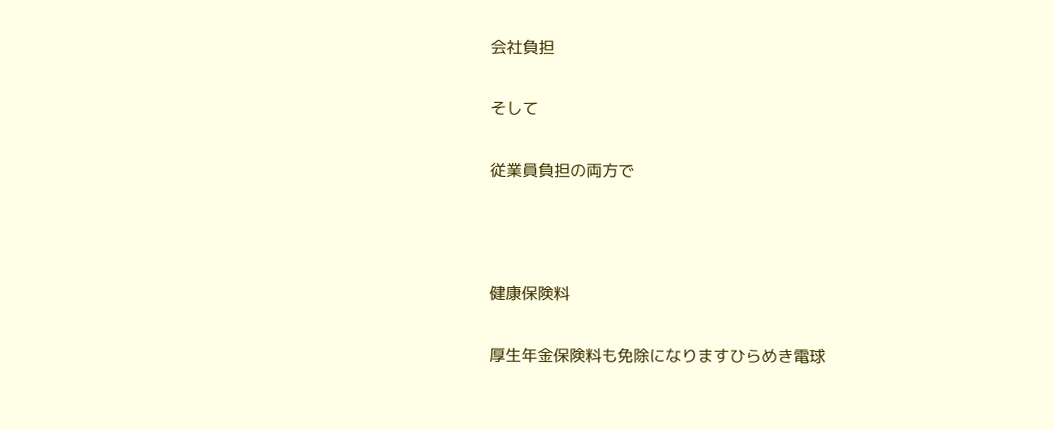会社負担

そして

従業員負担の両方で



健康保険料

厚生年金保険料も免除になりますひらめき電球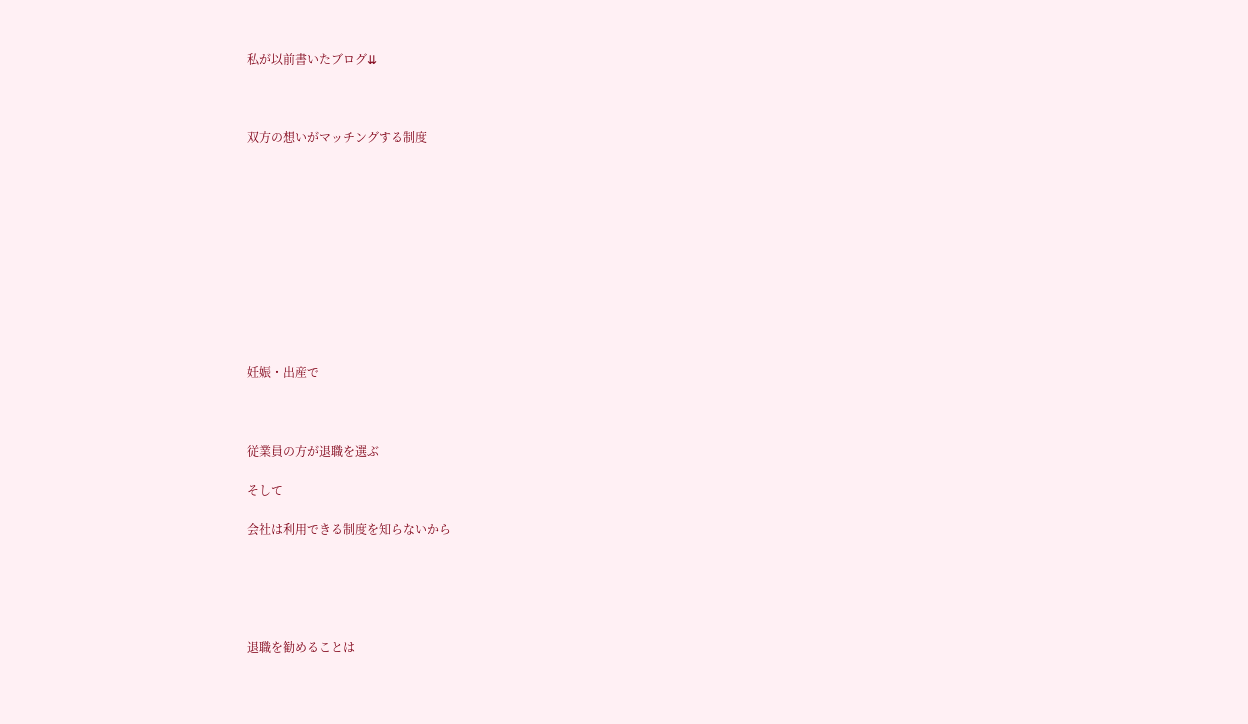私が以前書いたブログ⇊



双方の想いがマッチングする制度











妊娠・出産で



従業員の方が退職を選ぶ

そして

会社は利用できる制度を知らないから





退職を勧めることは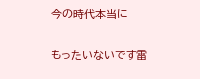今の時代本当に

もったいないです雷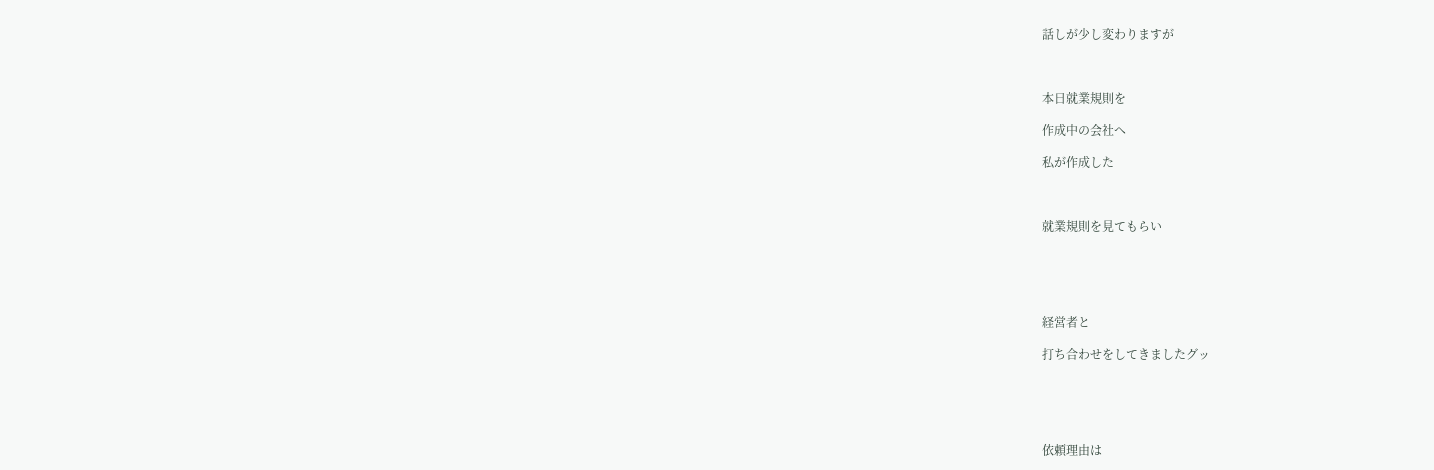話しが少し変わりますが



本日就業規則を

作成中の会社へ

私が作成した



就業規則を見てもらい





経営者と

打ち合わせをしてきましたグッ





依頼理由は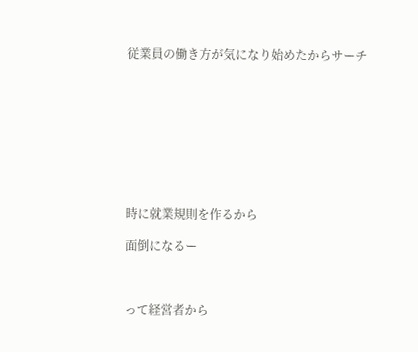従業員の働き方が気になり始めたからサーチ









時に就業規則を作るから

面倒になるー



って経営者から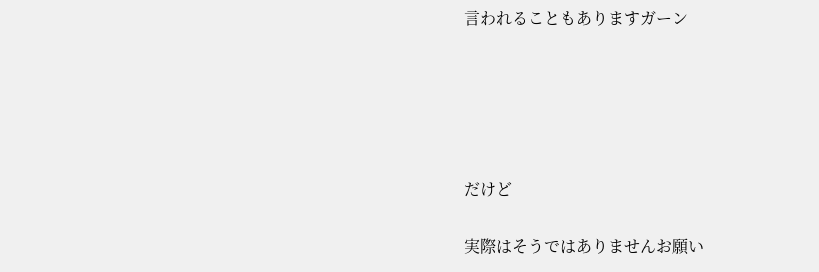言われることもありますガーン





だけど

実際はそうではありませんお願い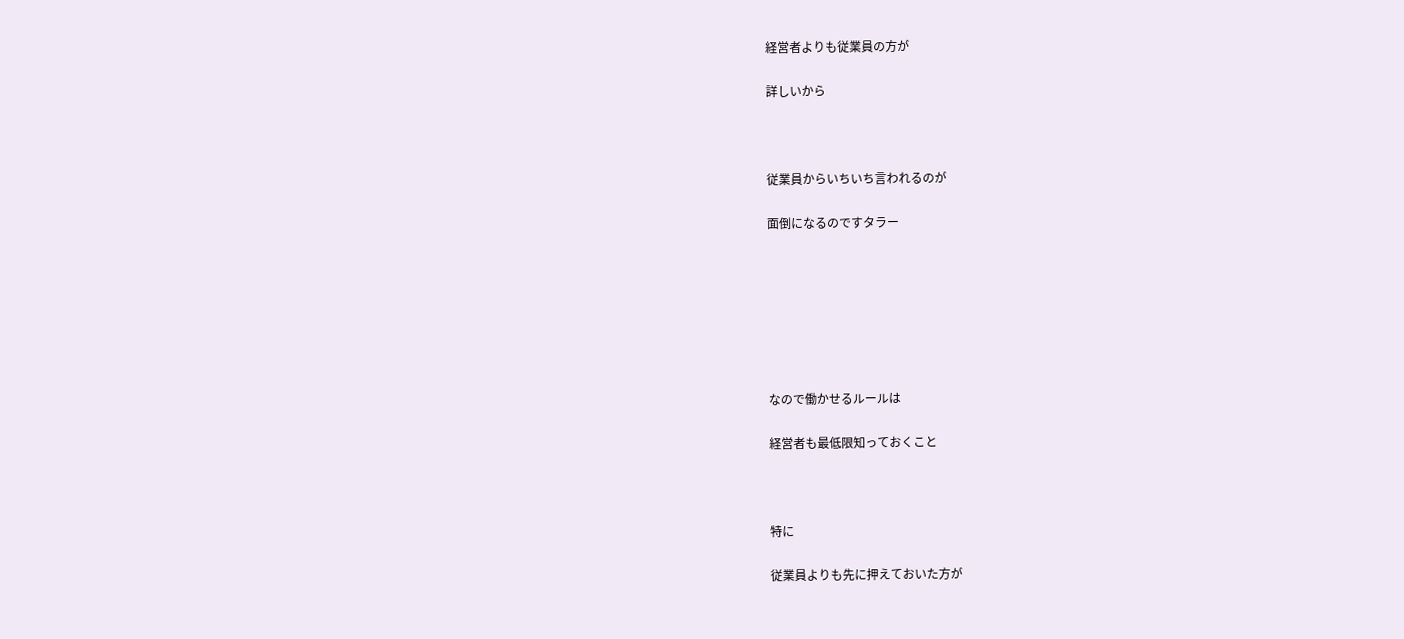経営者よりも従業員の方が

詳しいから



従業員からいちいち言われるのが

面倒になるのですタラー







なので働かせるルールは

経営者も最低限知っておくこと



特に

従業員よりも先に押えておいた方が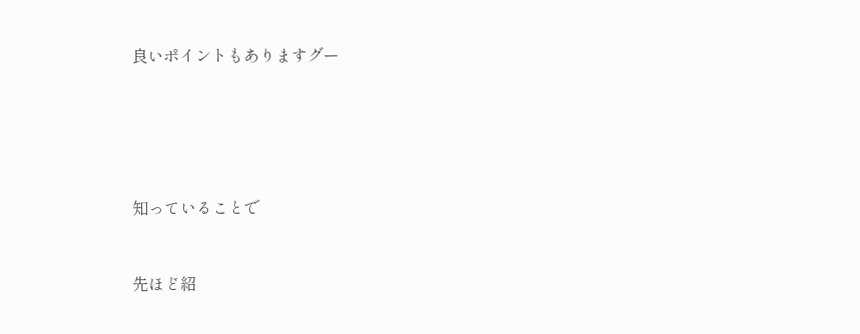良いポイントもありますグー







知っていることで



先ほど紹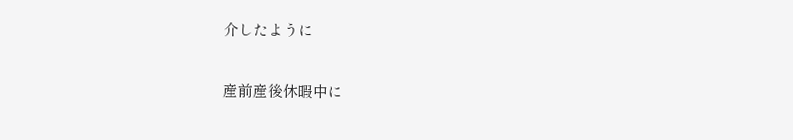介したように

産前産後休暇中に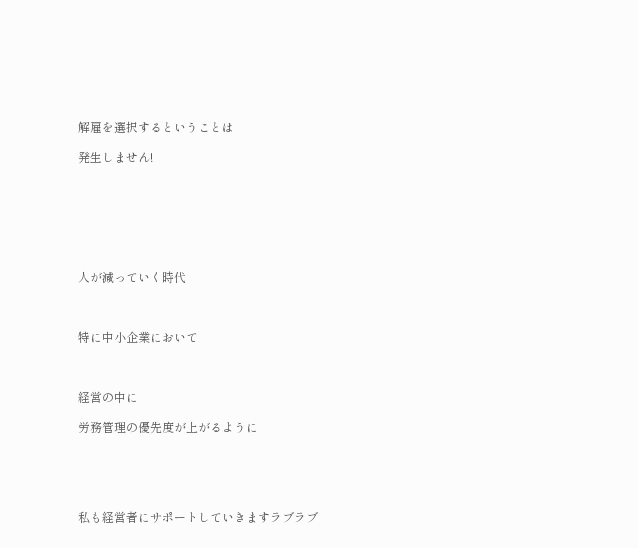解雇を選択するということは

発生しません!







人が減っていく時代



特に中小企業において



経営の中に

労務管理の優先度が上がるように





私も経営者にサポートしていきますラブラブ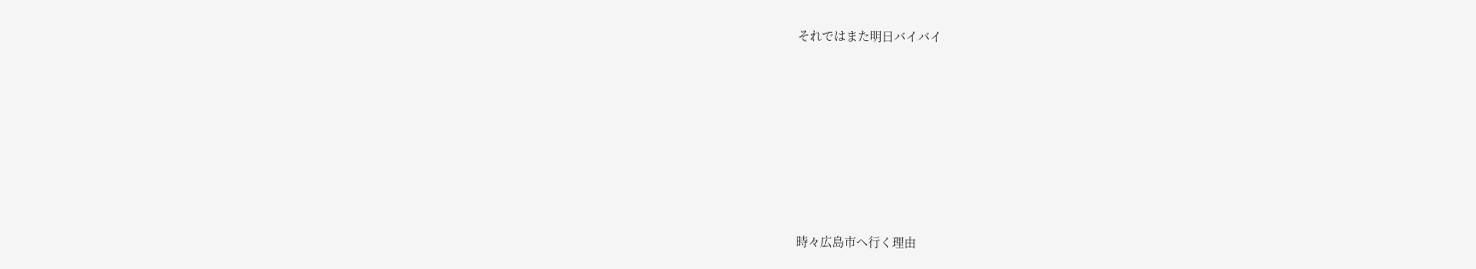それではまた明日バイバイ











時々広島市へ行く理由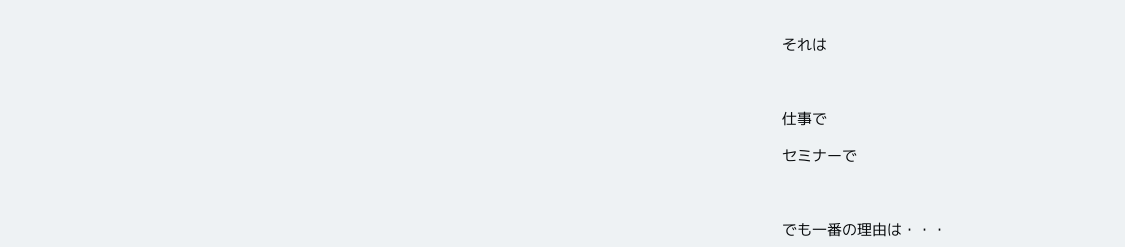それは



仕事で

セミナーで



でも一番の理由は・・・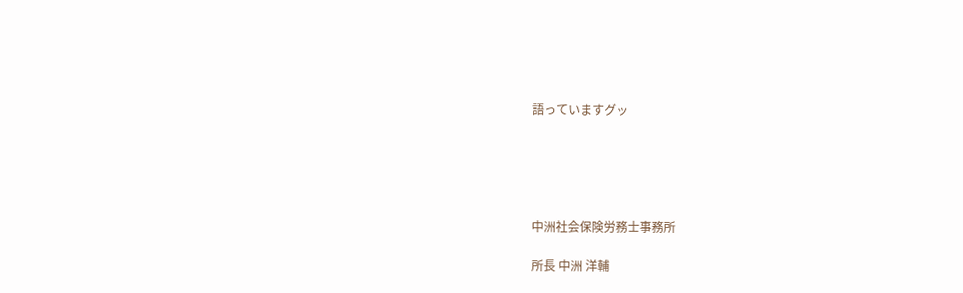語っていますグッ





中洲社会保険労務士事務所

所長 中洲 洋輔